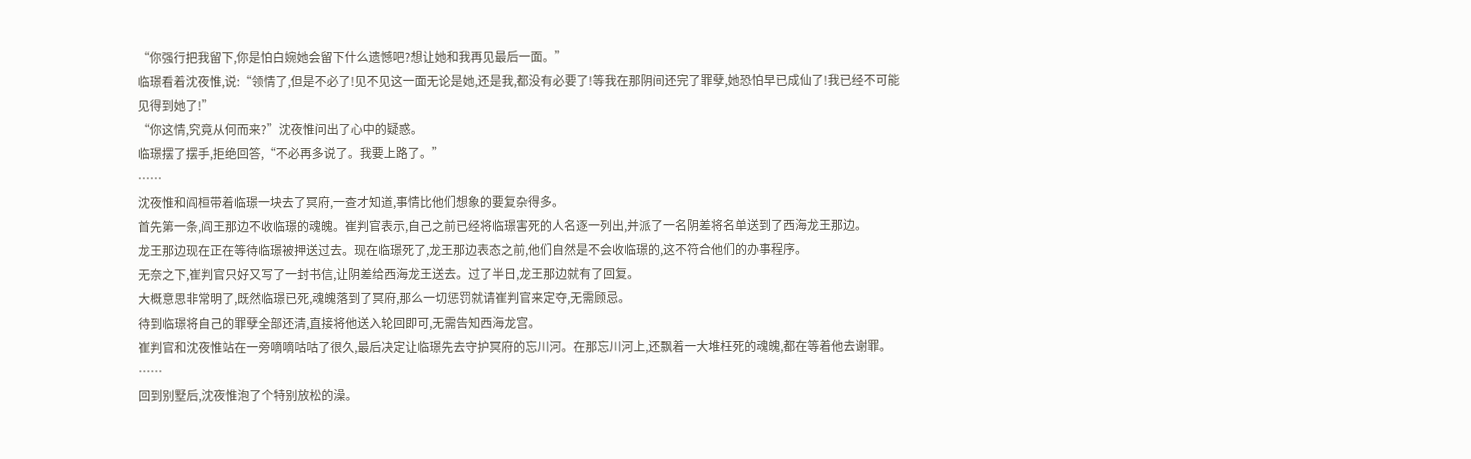“你强行把我留下,你是怕白婉她会留下什么遗憾吧?想让她和我再见最后一面。”
临璟看着沈夜惟,说:“领情了,但是不必了!见不见这一面无论是她,还是我,都没有必要了!等我在那阴间还完了罪孽,她恐怕早已成仙了!我已经不可能见得到她了!”
“你这情,究竟从何而来?”沈夜惟问出了心中的疑惑。
临璟摆了摆手,拒绝回答,“不必再多说了。我要上路了。”
……
沈夜惟和阎桓带着临璟一块去了冥府,一查才知道,事情比他们想象的要复杂得多。
首先第一条,阎王那边不收临璟的魂魄。崔判官表示,自己之前已经将临璟害死的人名逐一列出,并派了一名阴差将名单送到了西海龙王那边。
龙王那边现在正在等待临璟被押送过去。现在临璟死了,龙王那边表态之前,他们自然是不会收临璟的,这不符合他们的办事程序。
无奈之下,崔判官只好又写了一封书信,让阴差给西海龙王送去。过了半日,龙王那边就有了回复。
大概意思非常明了,既然临璟已死,魂魄落到了冥府,那么一切惩罚就请崔判官来定夺,无需顾忌。
待到临璟将自己的罪孽全部还清,直接将他送入轮回即可,无需告知西海龙宫。
崔判官和沈夜惟站在一旁嘀嘀咕咕了很久,最后决定让临璟先去守护冥府的忘川河。在那忘川河上,还飘着一大堆枉死的魂魄,都在等着他去谢罪。
……
回到别墅后,沈夜惟泡了个特别放松的澡。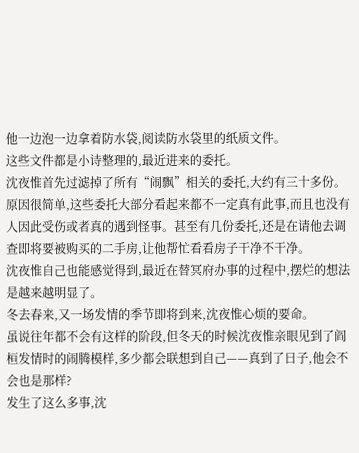他一边泡一边拿着防水袋,阅读防水袋里的纸质文件。
这些文件都是小诗整理的,最近进来的委托。
沈夜惟首先过滤掉了所有“闹飘”相关的委托,大约有三十多份。
原因很简单,这些委托大部分看起来都不一定真有此事,而且也没有人因此受伤或者真的遇到怪事。甚至有几份委托,还是在请他去调查即将要被购买的二手房,让他帮忙看看房子干净不干净。
沈夜惟自己也能感觉得到,最近在替冥府办事的过程中,摆烂的想法是越来越明显了。
冬去春来,又一场发情的季节即将到来,沈夜惟心烦的要命。
虽说往年都不会有这样的阶段,但冬天的时候沈夜惟亲眼见到了阎桓发情时的闹腾模样,多少都会联想到自己——真到了日子,他会不会也是那样?
发生了这么多事,沈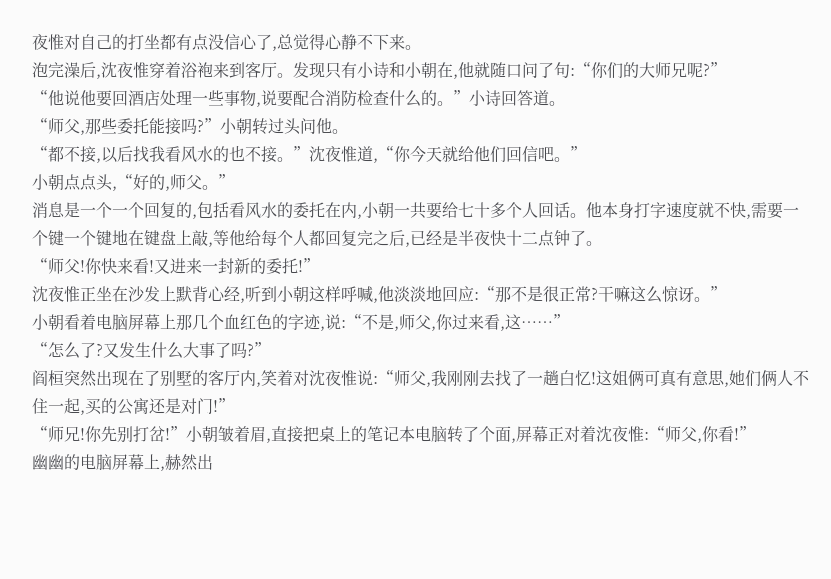夜惟对自己的打坐都有点没信心了,总觉得心静不下来。
泡完澡后,沈夜惟穿着浴袍来到客厅。发现只有小诗和小朝在,他就随口问了句:“你们的大师兄呢?”
“他说他要回酒店处理一些事物,说要配合消防检查什么的。”小诗回答道。
“师父,那些委托能接吗?”小朝转过头问他。
“都不接,以后找我看风水的也不接。”沈夜惟道,“你今天就给他们回信吧。”
小朝点点头,“好的,师父。”
消息是一个一个回复的,包括看风水的委托在内,小朝一共要给七十多个人回话。他本身打字速度就不快,需要一个键一个键地在键盘上敲,等他给每个人都回复完之后,已经是半夜快十二点钟了。
“师父!你快来看!又进来一封新的委托!”
沈夜惟正坐在沙发上默背心经,听到小朝这样呼喊,他淡淡地回应:“那不是很正常?干嘛这么惊讶。”
小朝看着电脑屏幕上那几个血红色的字迹,说:“不是,师父,你过来看,这……”
“怎么了?又发生什么大事了吗?”
阎桓突然出现在了别墅的客厅内,笑着对沈夜惟说:“师父,我刚刚去找了一趟白忆!这姐俩可真有意思,她们俩人不住一起,买的公寓还是对门!”
“师兄!你先别打岔!”小朝皱着眉,直接把桌上的笔记本电脑转了个面,屏幕正对着沈夜惟:“师父,你看!”
幽幽的电脑屏幕上,赫然出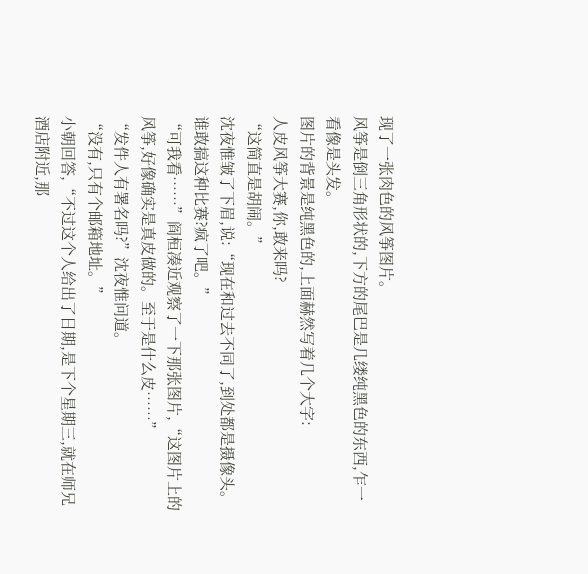现了一张肉色的风筝图片。
风筝是倒三角形状的,下方的尾巴是几缕纯黑色的东西,乍一看像是头发。
图片的背景是纯黑色的,上面赫然写着几个大字:
人皮风筝大赛,你,敢来吗?
“这简直是胡闹。”
沈夜惟皱了下眉,说:“现在和过去不同了,到处都是摄像头。谁敢搞这种比赛?疯了吧。”
“可我看……”阎桓凑近观察了一下那张图片,“这图片上的风筝,好像确实是真皮做的。至于是什么皮……”
“发件人有署名吗?”沈夜惟问道。
“没有,只有个邮箱地址。”
小朝回答,“不过这个人给出了日期,是下个星期三,就在师兄酒店附近,那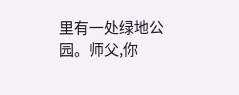里有一处绿地公园。师父,你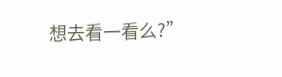想去看一看么?”